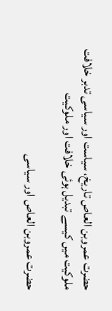حضرت عمروبن العاص تاریخ، سیاست اور سیاسی تدبر خلافت ملوکیت میں کیسے تبدیل ہوئی خلافت اور ملوکیت

حضرت عمروبن العاص اور سیاسی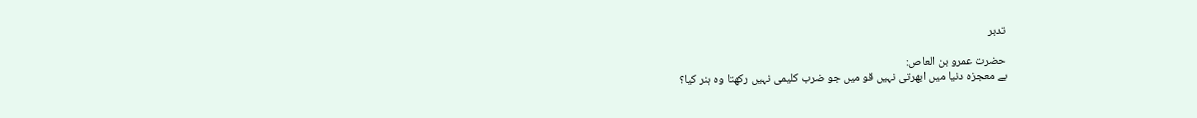تدبر

حضرت عمرو بن العاص:
بے معجزہ دنیا میں ابھرتی نہیں قو میں جو ضرب کلیمی نہیں رکھتا وہ ہنر کیا؟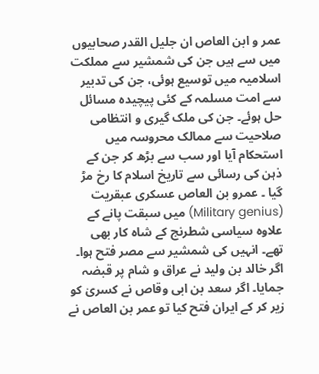عمر و ابن العاص ان جلیل القدر صحابیوں میں سے ہیں جن کی شمشیر سے مملکت اسلامیہ میں توسیع ہوئی، جن کی تدبیر سے امت مسلمہ کے کئی پیچیدہ مسائل حل ہوئے۔ جن کی ملک گیری و انتظامی صلاحیت سے ممالک محروسہ میں استحکام آیا اور سب سے بڑھ کر جن کے ذہن کی رسائی سے تاریخ اسلام کا رخ مڑ گیا ۔ عمرو بن العاص عسکری عبقریت (Military genius) میں سبقت پانے کے علاوہ سیاسی شطرنج کے شاہ کار بھی تھے۔ انہیں کی شمشیر سے مصر فتح ہوا۔ اگر خالد بن ولید نے عراق و شام پر قبضہ جمایا۔ اگر سعد بن ابی وقاص نے کسریٰ کو زیر کر کے ایران فتح کیا تو عمر بن العاص نے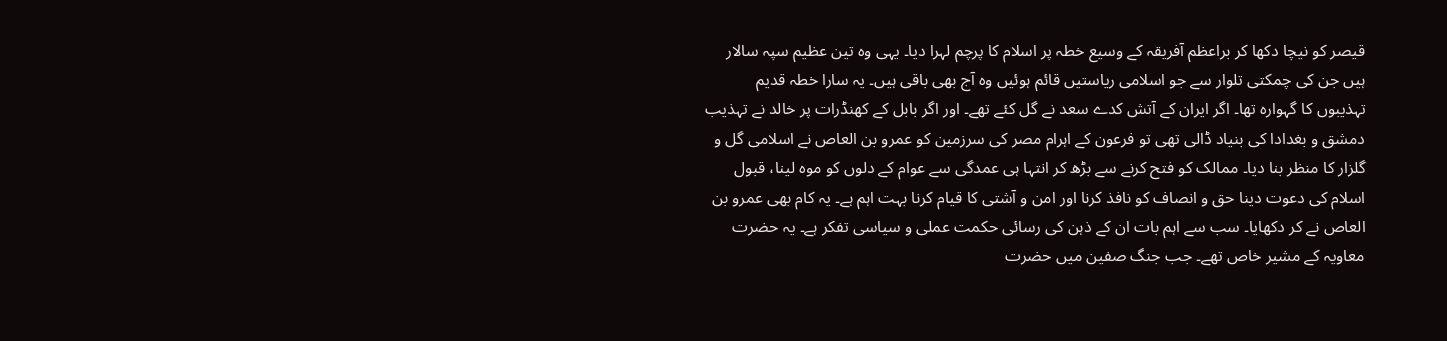قیصر کو نیچا دکھا کر براعظم آفریقہ کے وسیع خطہ پر اسلام کا پرچم لہرا دیا۔ یہی وہ تین عظیم سپہ سالار ہیں جن کی چمکتی تلوار سے جو اسلامی ریاستیں قائم ہوئیں وہ آج بھی باقی ہیں۔ یہ سارا خطہ قدیم تہذیبوں کا گہوارہ تھا۔ اگر ایران کے آتش کدے سعد نے گل کئے تھے۔ اور اگر بابل کے کھنڈرات پر خالد نے تہذیب دمشق و بغدادا کی بنیاد ڈالی تھی تو فرعون کے اہرام مصر کی سرزمین کو عمرو بن العاص نے اسلامی گل و گلزار کا منظر بنا دیا۔ ممالک کو فتح کرنے سے بڑھ کر انتہا ہی عمدگی سے عوام کے دلوں کو موہ لینا، قبول اسلام کی دعوت دینا حق و انصاف کو نافذ کرنا اور امن و آشتی کا قیام کرنا بہت اہم ہے۔ یہ کام بھی عمرو بن العاص نے کر دکھایا۔ سب سے اہم بات ان کے ذہن کی رسائی حکمت عملی و سیاسی تفکر ہے۔ یہ حضرت معاویہ کے مشیر خاص تھے۔ جب جنگ صفین میں حضرت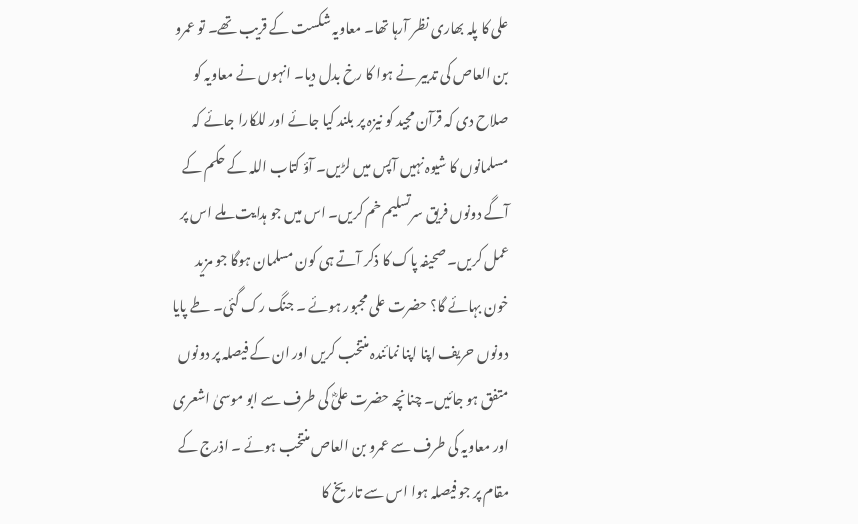علی کا پلہ بھاری نظر آرہا تھا۔ معاویہ شکست کے قریب تھے۔ تو عمرو بن العاص کی تدبیر نے ہوا کا رخ بدل دیا۔ انہوں نے معاویہ کو صلاح دی کہ قرآن مجید کو نیزہ پر بلند کیا جائے اور للکارا جائے کہ مسلمانوں کا شیوہ نہیں آپس میں لڑیں۔ آؤ کتاب اللہ کے حکم کے آگے دونوں فریق سرتسلیم خم کریں۔ اس میں جو ہدایت ملے اس پر عمل کریں۔ صحیفہ پاک کا ذکر آتے ہی کون مسلمان ہوگا جو مزید خون بہائے گا؟ حضرت علی مجبور ہوئے ۔ جنگ رک گئی۔ طے پایا دونوں حریف اپنا اپنا نمائندہ منتخب کریں اور ان کے فیصلہ پر دونوں متفق ہو جائیں۔ چنانچہ حضرت علیؓ کی طرف سے ابو موسیٰ اشعری اور معاویہ کی طرف سے عمرو بن العاص منتخب ہوئے ۔ اذرج کے مقام پر جو فیصلہ ہوا اس سے تاریخ کا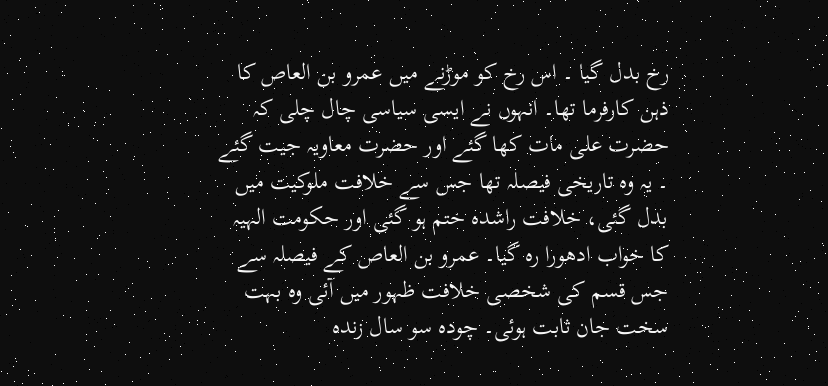رخ بدل گیا ۔ اس رخ کو موڑنے میں عمرو بن العاص کا ذہن کارفرما تھا۔ انہوں نے ایسی سیاسی چال چلی کہ حضرت علی مات کھا گئے اور حضرت معاویہ جیت گئے ۔ یہ وہ تاریخی فیصلہ تھا جس سے خلافت ملوکیت میں بدل گئی، خلافت راشدہ ختم ہو گئی اور حکومت الہیہ کا خواب ادھورا رہ گیا۔ عمرو بن العاص کے فیصلہ سے جس قسم کی شخصی خلافت ظہور میں آئی وہ بہت سخت جان ثابت ہوئی۔ چودہ سو سال زندہ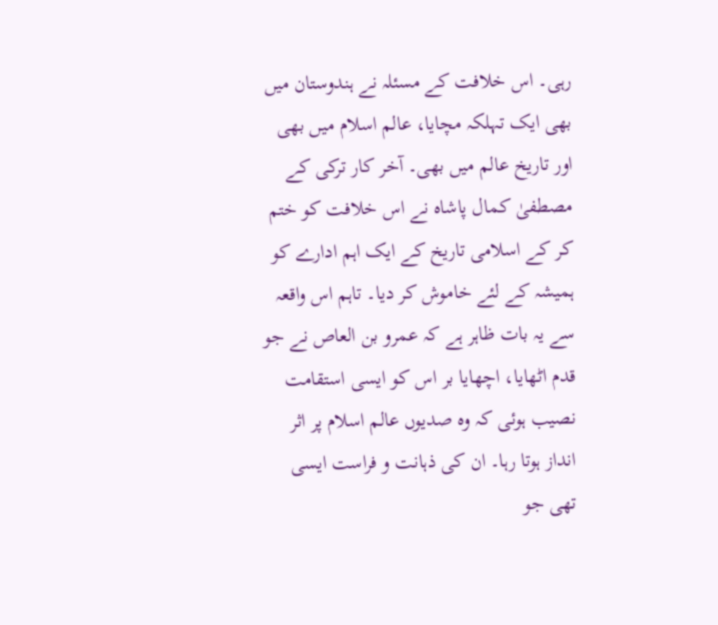رہی۔ اس خلافت کے مسئلہ نے ہندوستان میں بھی ایک تہلکہ مچایا، عالم اسلام میں بھی اور تاریخ عالم میں بھی۔ آخر کار ترکی کے مصطفیٰ کمال پاشاہ نے اس خلافت کو ختم کر کے اسلامی تاریخ کے ایک اہم ادارے کو ہمیشہ کے لئے خاموش کر دیا۔ تاہم اس واقعہ سے یہ بات ظاہر ہے کہ عمرو بن العاص نے جو قدم اٹھایا، اچھایا بر اس کو ایسی استقامت نصیب ہوئی کہ وہ صدیوں عالم اسلام پر اثر انداز ہوتا رہا۔ ان کی ذہانت و فراست ایسی تھی جو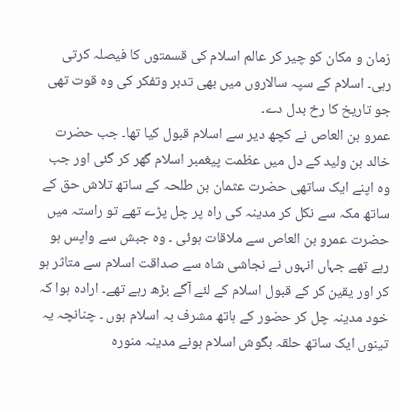زمان و مکان کو چیر کر عالم اسلام کی قسمتوں کا فیصلہ کرتی رہی۔ اسلام کے سپہ سالاروں میں بھی تدبر وتفکر کی وہ قوت تھی جو تاریخ کا رخ بدل دے۔
عمرو بن العاص نے کچھ دیر سے اسلام قبول کیا تھا۔ جب حضرت خالد بن ولید کے دل میں عظمت پیغمبر اسلام گھر کر گئی اور جب وہ اپنے ایک ساتھی حضرت عثمان بن طلحہ کے ساتھ تلاش حق کے ساتھ مکہ سے نکل کر مدینہ کی راہ پر چل پڑے تھے تو راستہ میں حضرت عمرو بن العاص سے ملاقات ہوئی ۔ وہ جبش سے واپس ہو رہے تھے جہاں انہوں نے نجاشی شاہ سے صداقت اسلام سے متاثر ہو کر اور یقین کر کے قبول اسلام کے لئے آگے بڑھ رہے تھے۔ ارادہ ہوا کہ خود مدینہ چل کر حضور کے ہاتھ مشرف بہ اسلام ہوں ۔ چنانچہ یہ تینوں ایک ساتھ حلقہ بگوش اسلام ہونے مدینہ منورہ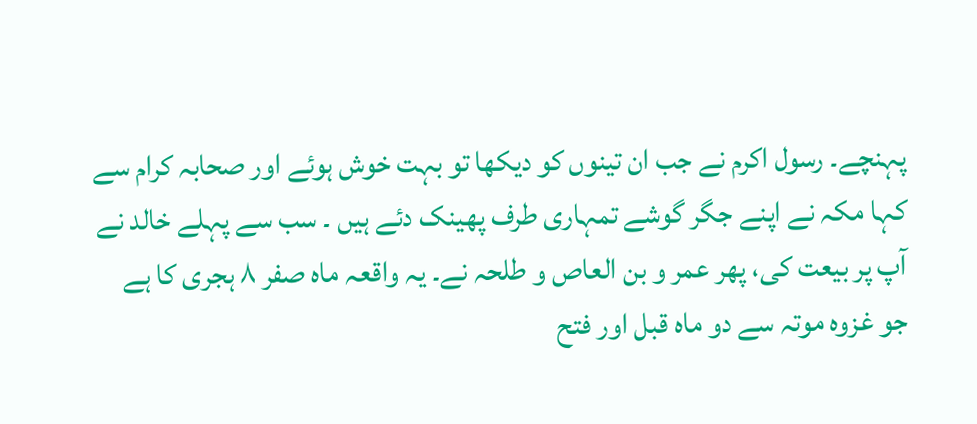پہنچے۔ رسول اکرم نے جب ان تینوں کو دیکھا تو بہت خوش ہوئے اور صحابہ کرام سے کہا مکہ نے اپنے جگر گوشے تمہاری طرف پھینک دئے ہیں ۔ سب سے پہلے خالد نے آپ پر بیعت کی، پھر عمر و بن العاص و طلحہ نے۔ یہ واقعہ ماہ صفر ۸ ہجری کا ہے جو غزوہ موتہ سے دو ماہ قبل اور فتح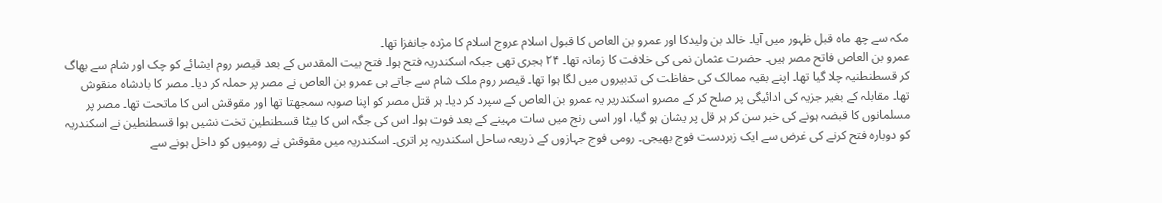مکہ سے چھ ماہ قبل ظہور میں آیا۔ خالد بن ولیدکا اور عمرو بن العاص کا قبول اسلام عروج اسلام کا مژدہ جانفزا تھا۔
عمرو بن العاص فاتح مصر ہیں۔ حضرت عثمان نمی کی خلافت کا زمانہ تھا۔ ۲۴ ہجری تھی جبکہ اسکندریہ فتح ہوا۔ فتح بیت المقدس کے بعد قیصر روم ایشائے کو چک اور شام سے بھاگ کر قسطنطنیہ چلا گیا تھا۔ اپنے بقیہ ممالک کی حفاظت کی تدبیروں میں لگا ہوا تھا۔ قیصر روم ملک شام سے جاتے ہی عمرو بن العاص نے مصر پر حملہ کر دیا۔ مصر کا بادشاہ منقوش تھا۔ مقابلہ کے بغیر جزیہ کی ادائیگی پر صلح کر کے مصرو اسکندریر یہ عمرو بن العاص کے سپرد کر دیا۔ ہر قتل مصر کو اپنا صوبہ سمجھتا تھا اور مقوقش اس کا ماتحت تھا۔ مصر پر مسلمانوں کا قبضہ ہونے کی خبر سن کر ہر قل پر یشان ہو گیا، اور اسی رنج میں سات مہینے کے بعد فوت ہوا۔ اس کی جگہ اس کا بیٹا قسطنطین تخت نشیں ہوا قسطنطین نے اسکندریہ کو دوبارہ فتح کرنے کی غرض سے ایک زبردست فوج بھیجی۔ رومی فوج جہازوں کے ذریعہ ساحل اسکندریہ پر اتری۔ اسکندریہ میں مقوقش نے رومیوں کو داخل ہونے سے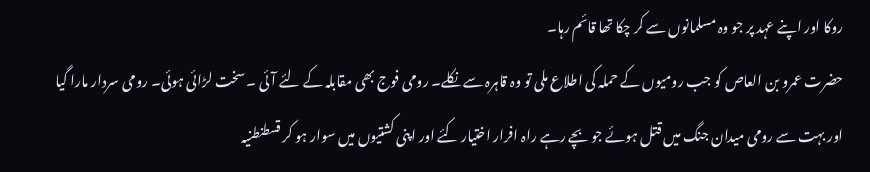روکا اور اپنے عہد پر جو وہ مسلمانوں سے کر چکا تھا قائم رہا۔
حضرت عمرو بن العاص کو جب رومیوں کے حملہ کی اطلاع ملی تو وہ قاہرہ سے نکلے۔ رومی فوج بھی مقابلہ کے لئے آئی ۔ سخت لڑائی ہوئی۔ رومی سردار مارا گیا اور بہت سے رومی میدان جنگ میں قتل ہوئے جو بچے رہے راہ افرار اختیار کئے اور اپنی کشتیوں میں سوار ہو کر قسطنطنیہ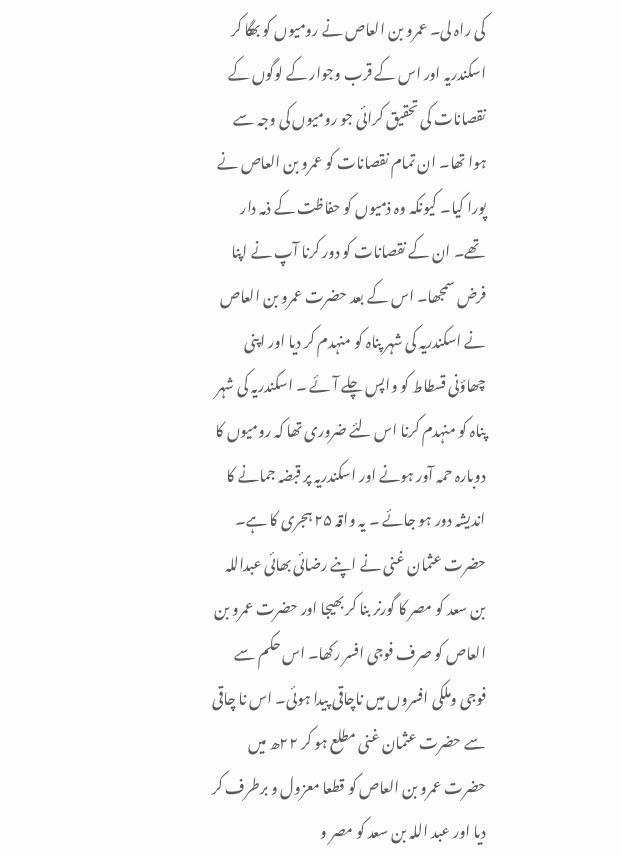کی راہ لی۔ عمرو بن العاص نے رومیوں کو بھگا کر اسکندریہ اور اس کے قرب وجوار کے لوگوں کے نقصانات کی تحقیق کرائی جو رومیوں کی وجہ سے ہوا تھا۔ ان تمام نقصانات کو عمرو بن العاص نے پورا کیا۔ کیونکہ وہ ذمیوں کو حفاظت کے ذمہ دار تھے۔ ان کے نقصانات کو دور کرنا آپ نے اپنا فرض سمجھا۔ اس کے بعد حضرت عمرو بن العاص نے اسکندریہ کی شہر پناہ کو منہدم کر دیا اور اپنی چھاؤنی قسطاط کو واپس چلے آئے ۔ اسکندریہ کی شہر پناہ کو منہدم کرنا اس لئے ضروری تھا کہ رومیوں کا دوبارہ حمہ آور ہونے اور اسکندریہ پر قبضہ جمانے کا اندیشہ دور ہو جائے ۔ یہ واقہ ۲۵ ہجری کا ہے۔
حضرت عثمان غنی نے اپنے رضائی بھائی عبداللہ بن سعد کو مصر کا گورنر بنا کر بھیجا اور حضرت عمرو بن العاص کو صرف فوجی افسر رکھا۔ اس حکم سے فوجی وملکی افسروں میں ناچاقی پیدا ہوئی۔ اس نا چاقی سے حضرت عثمان غنی مطلع ہو کر ۲۲ھ میں حضرت عمرو بن العاص کو قطعا معزول و برطرف کر دیا اور عبد اللہ بن سعد کو مصر و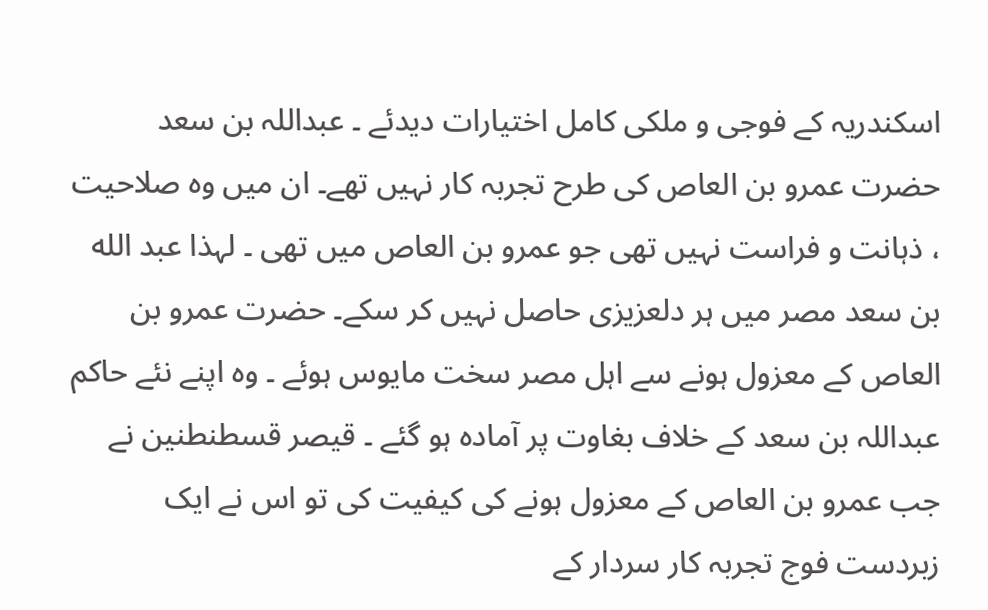اسکندریہ کے فوجی و ملکی کامل اختیارات دیدئے ۔ عبداللہ بن سعد حضرت عمرو بن العاص کی طرح تجربہ کار نہیں تھے۔ ان میں وہ صلاحیت ، ذہانت و فراست نہیں تھی جو عمرو بن العاص میں تھی ۔ لہذا عبد الله بن سعد مصر میں ہر دلعزیزی حاصل نہیں کر سکے۔ حضرت عمرو بن العاص کے معزول ہونے سے اہل مصر سخت مایوس ہوئے ۔ وہ اپنے نئے حاکم عبداللہ بن سعد کے خلاف بغاوت پر آمادہ ہو گئے ۔ قیصر قسطنطنین نے جب عمرو بن العاص کے معزول ہونے کی کیفیت کی تو اس نے ایک زبردست فوج تجربہ کار سردار کے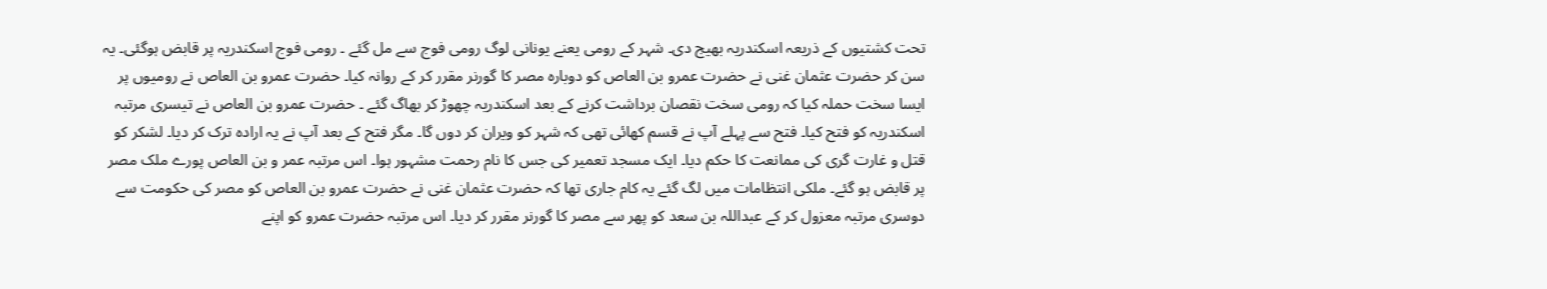تحت کشتیوں کے ذریعہ اسکندریہ بھیج دی۔ شہر کے رومی یعنے یونانی لوگ رومی فوج سے مل گئے ۔ رومی فوج اسکندریہ پر قابض ہوگئی۔ یہ سن کر حضرت عثمان غنی نے حضرت عمرو بن العاص کو دوبارہ مصر کا گورنر مقرر کر کے روانہ کیا۔ حضرت عمرو بن العاص نے رومیوں پر ایسا سخت حملہ کیا کہ رومی سخت نقصان برداشت کرنے کے بعد اسکندریہ چھوڑ کر بھاگ گئے ۔ حضرت عمرو بن العاص نے تیسری مرتبہ اسکندریہ کو فتح کیا۔ فتح سے پہلے آپ نے قسم کھائی تھی کہ شہر کو ویران کر دوں گا۔ مگر فتح کے بعد آپ نے یہ ارادہ ترک کر دیا۔ لشکر کو قتل و غارت گری کی ممانعت کا حکم دیا۔ ایک مسجد تعمیر کی جس کا نام رحمت مشہور ہوا۔ اس مرتبہ عمر و بن العاص پورے ملک مصر پر قابض ہو گئے۔ ملکی انتظامات میں لگ گئے یہ کام جاری تھا کہ حضرت عثمان غنی نے حضرت عمرو بن العاص کو مصر کی حکومت سے دوسری مرتبہ معزول کر کے عبداللہ بن سعد کو پھر سے مصر کا گورنر مقرر کر دیا۔ اس مرتبہ حضرت عمرو کو اپنے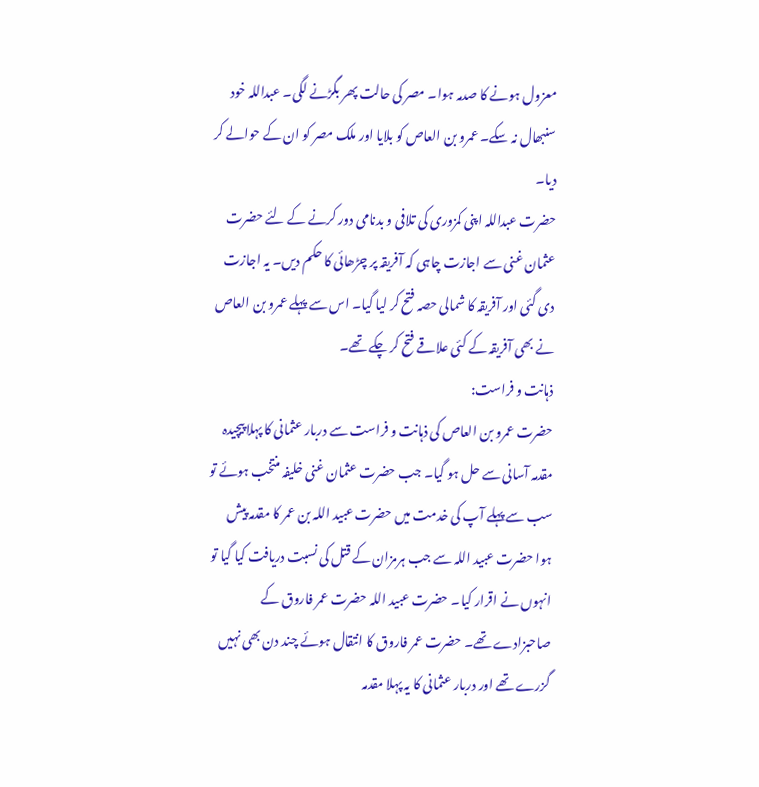معزول ہونے کا صدمہ ہوا۔ مصر کی حالت پھر بگڑنے لگی۔ عبداللہ خود سنبھال نہ سکے۔ عمرو بن العاص کو بلایا اور ملک مصر کو ان کے حوالے کر دیا۔
حضرت عبداللہ اپنی کمزوری کی تلافی و بدنامی دور کرنے کے لئے حضرت عثمان غنی سے اجازت چاہی کہ آفریقہ پر چڑھائی کا حکم دیں۔ یہ اجازت دی گئی اور آفریقہ کا شمالی حصہ فتح کر لیا گیا۔ اس سے پہلے عمرو بن العاص نے بھی آفریقہ کے کئی علاقے فتح کر چکے تھے۔
ذہانت و فراست:
حضرت عمرو بن العاص کی ذہانت و فراست سے دربار عثمانی کا پہلا پیچیدہ مقدمہ آسانی سے حل ہو گیا۔ جب حضرت عثمان غنی خلیفہ منتخب ہوئے تو سب سے پہلے آپ کی خدمت میں حضرت عبید اللہ بن عمر کا مقدمہ پیش ہوا حضرت عبید اللہ سے جب ہرمزان کے قتل کی نسبت دریافت کیا گیا تو انہوں نے اقرار کیا۔ حضرت عبید اللہ حضرت عمر فاروق کے صاحبزادے تھے۔ حضرت عمر فاروق کا انتقال ہوئے چند دن بھی نہیں گزرے تھے اور دربار عثمانی کا یہ پہلا مقدمہ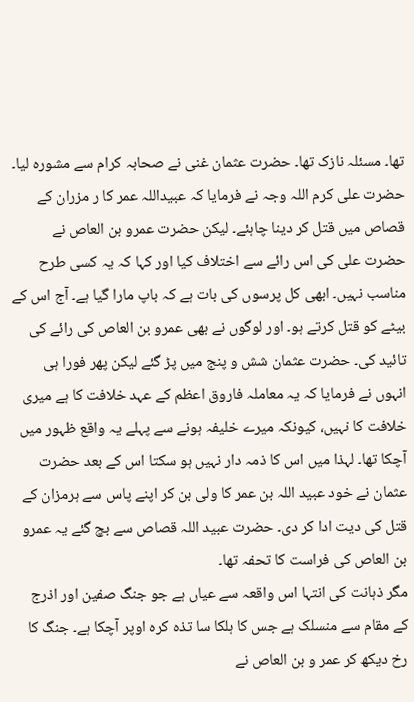تھا۔ مسئلہ نازک تھا۔ حضرت عثمان غنی نے صحابہ کرام سے مشورہ لیا۔ حضرت علی کرم اللہ وجہ نے فرمایا کہ عبیداللہ عمر کا ر مزران کے قصاص میں قتل کر دینا چاہئے۔ لیکن حضرت عمرو بن العاص نے حضرت علی کی اس رائے سے اختلاف کیا اور کہا کہ یہ کسی طرح مناسب نہیں۔ ابھی کل پرسوں کی بات ہے کہ باپ مارا گیا ہے۔ آج اس کے بیٹے کو قتل کرتے ہو۔ اور لوگوں نے بھی عمرو بن العاص کی رائے کی تائید کی۔ حضرت عثمان شش و پنج میں پڑ گئے لیکن پھر فورا ہی انہوں نے فرمایا کہ یہ معاملہ فاروق اعظم کے عہد خلافت کا ہے میری خلافت کا نہیں، کیونکہ میرے خلیفہ ہونے سے پہلے یہ واقع ظہور میں آچکا تھا۔ لہذا میں اس کا ذمہ دار نہیں ہو سکتا اس کے بعد حضرت عثمان نے خود عبید اللہ بن عمر کا ولی بن کر اپنے پاس سے ہرمزان کے قتل کی دیت ادا کر دی۔ حضرت عبید اللہ قصاص سے بچ گئے یہ عمرو بن العاص کی فراست کا تحفہ تھا۔
مگر ذہانت کی انتہا اس واقعہ سے عیاں ہے جو جنگ صفین اور اذرج کے مقام سے منسلک ہے جس کا ہلکا سا تذہ کرہ اوپر آچکا ہے۔ جنگ کا رخ دیکھ کر عمر و بن العاص نے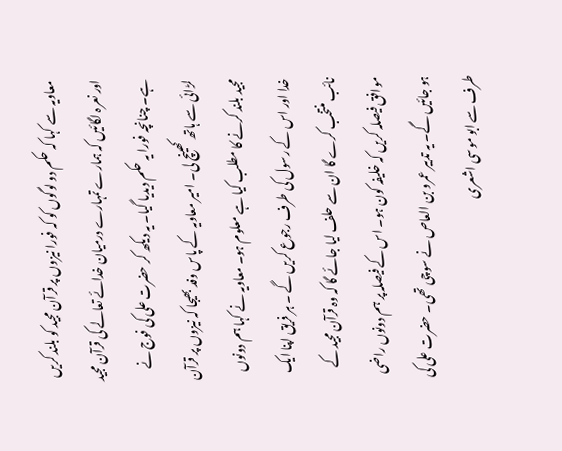معاویہ سے کہا کہ حکم دو لوگوں کو کہ فورا نیزوں پر قرآن مجید کو بلند کریں اور نعرہ لگائیں کہ ہمارے تمہارے درمیان خدائے تعالے کی قرآن مجید ہے۔ چنانچہ فورا یہ حکم دیدیا گیا۔ یہ دیکھ کر حضرت علی کی فوج نے لڑائی سے ہاتھ کھینچ لی۔ امیر معاویہ کے پاس وفد بھیجا کہ نیزوں پر قرآن مجید بلند کرنے کا مطلب کیا ہے معلوم ہو۔ معاویہ نے کہا ہم دونوں خدا اور اس کے رسول کی طرف رجوع کریں گے ۔ ہر فریق اپنا ایک نائب منتخب کرے گا ان سے حلف لیا جائے گا کہ وہ قرآن مجید کے موافق فیصلہ کریں کہ خلیفہ کون ہو۔ اس کے فیصلہ پر ہم دونوں راضی ہو جائیں گے۔ یہ تدبیر عمرو بن العاص نے سوچی تھی۔ حضرت علی کی طرف سے ابو موسی اشعری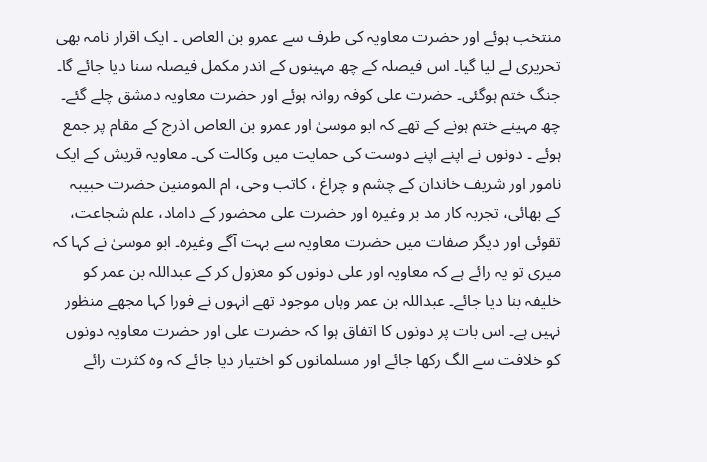منتخب ہوئے اور حضرت معاویہ کی طرف سے عمرو بن العاص ۔ ایک اقرار نامہ بھی تحریری لے لیا گیا۔ اس فیصلہ کے چھ مہینوں کے اندر مکمل فیصلہ سنا دیا جائے گا۔ جنگ ختم ہوگئی۔ حضرت علی کوفہ روانہ ہوئے اور حضرت معاویہ دمشق چلے گئے۔
چھ مہینے ختم ہونے کے تھے کہ ابو موسیٰ اور عمرو بن العاص اذرج کے مقام پر جمع ہوئے ۔ دونوں نے اپنے اپنے دوست کی حمایت میں وکالت کی۔ معاویہ قریش کے ایک نامور اور شریف خاندان کے چشم و چراغ ، کاتب وحی، ام المومنین حضرت حبیبہ کے بھائی، تجربہ کار مد بر وغیرہ اور حضرت علی محضور کے داماد، علم شجاعت، تقوئی اور دیگر صفات میں حضرت معاویہ سے بہت آگے وغیرہ۔ ابو موسیٰ نے کہا کہ میری تو یہ رائے ہے کہ معاویہ اور علی دونوں کو معزول کر کے عبداللہ بن عمر کو خلیفہ بنا دیا جائے۔ عبداللہ بن عمر وہاں موجود تھے انہوں نے فورا کہا مجھے منظور نہیں ہے۔ اس بات پر دونوں کا اتفاق ہوا کہ حضرت علی اور حضرت معاویہ دونوں کو خلافت سے الگ رکھا جائے اور مسلمانوں کو اختیار دیا جائے کہ وہ کثرت رائے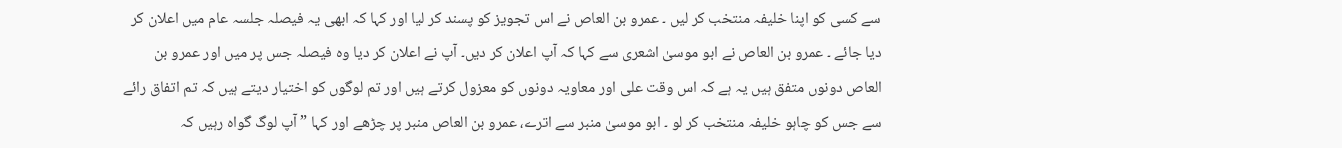سے کسی کو اپنا خلیفہ منتخب کر لیں ۔ عمرو بن العاص نے اس تجویز کو پسند کر لیا اور کہا کہ ابھی یہ فیصلہ جلسہ عام میں اعلان کر دیا جائے ۔ عمرو بن العاص نے ابو موسیٰ اشعری سے کہا کہ آپ اعلان کر دیں۔ آپ نے اعلان کر دیا وہ فیصلہ جس پر میں اور عمرو بن العاص دونوں متفق ہیں یہ ہے کہ اس وقت علی اور معاویہ دونوں کو معزول کرتے ہیں اور تم لوگوں کو اختیار دیتے ہیں کہ تم اتفاق رائے سے جس کو چاہو خلیفہ منتخب کر لو ۔ ابو موسیٰ منبر سے اترے، عمرو بن العاص منبر پر چڑھے اور کہا ” آپ لوگ گواہ رہیں کہ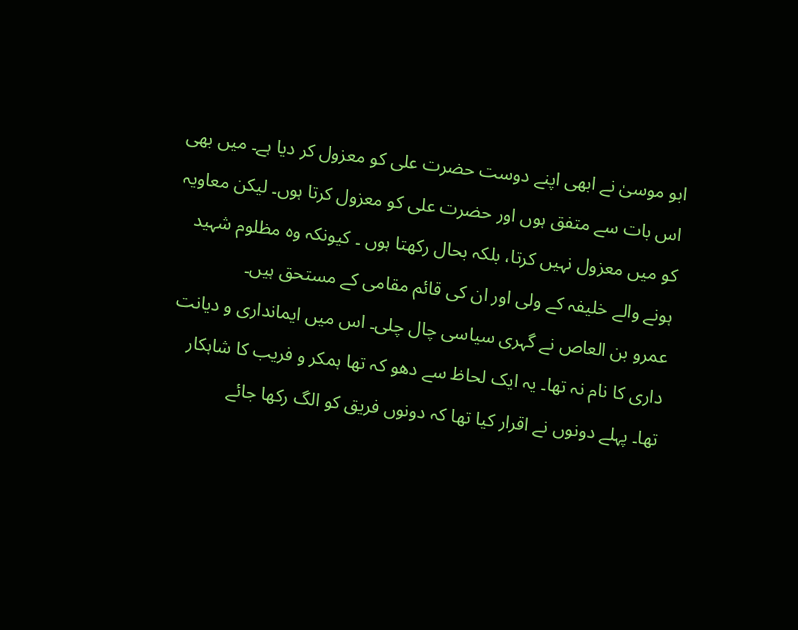ابو موسیٰ نے ابھی اپنے دوست حضرت علی کو معزول کر دیا ہے۔ میں بھی اس بات سے متفق ہوں اور حضرت علی کو معزول کرتا ہوں۔ لیکن معاویہ کو میں معزول نہیں کرتا، بلکہ بحال رکھتا ہوں ۔ کیونکہ وہ مظلوم شہید ہونے والے خلیفہ کے ولی اور ان کی قائم مقامی کے مستحق ہیں۔
عمرو بن العاص نے گہری سیاسی چال چلی۔ اس میں ایمانداری و دیانت داری کا نام نہ تھا۔ یہ ایک لحاظ سے دھو کہ تھا ہمکر و فریب کا شاہکار تھا۔ پہلے دونوں نے اقرار کیا تھا کہ دونوں فریق کو الگ رکھا جائے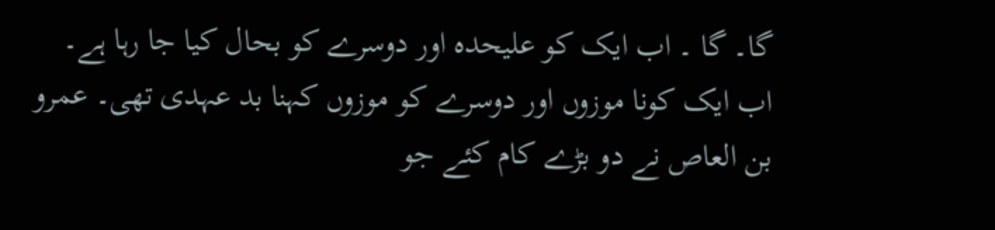گا۔ گا ۔ اب ایک کو علیحدہ اور دوسرے کو بحال کیا جا رہا ہے۔ اب ایک کونا موزوں اور دوسرے کو موزوں کہنا بد عہدی تھی۔ عمرو بن العاص نے دو بڑے کام کئے جو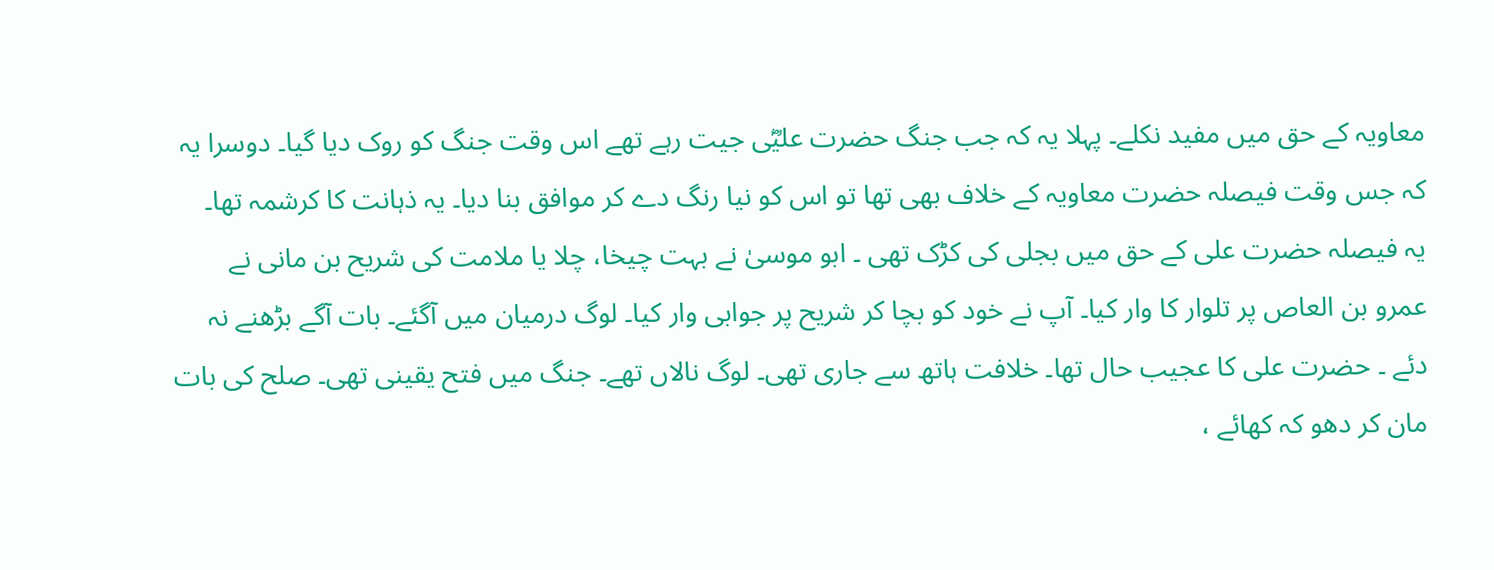معاویہ کے حق میں مفید نکلے۔ پہلا یہ کہ جب جنگ حضرت علیؓی جیت رہے تھے اس وقت جنگ کو روک دیا گیا۔ دوسرا یہ کہ جس وقت فیصلہ حضرت معاویہ کے خلاف بھی تھا تو اس کو نیا رنگ دے کر موافق بنا دیا۔ یہ ذہانت کا کرشمہ تھا۔
یہ فیصلہ حضرت علی کے حق میں بجلی کی کڑک تھی ۔ ابو موسیٰ نے بہت چیخا، چلا یا ملامت کی شریح بن مانی نے عمرو بن العاص پر تلوار کا وار کیا۔ آپ نے خود کو بچا کر شریح پر جوابی وار کیا۔ لوگ درمیان میں آگئے۔ بات آگے بڑھنے نہ دئے ۔ حضرت علی کا عجیب حال تھا۔ خلافت ہاتھ سے جاری تھی۔ لوگ نالاں تھے۔ جنگ میں فتح یقینی تھی۔ صلح کی بات مان کر دھو کہ کھائے ،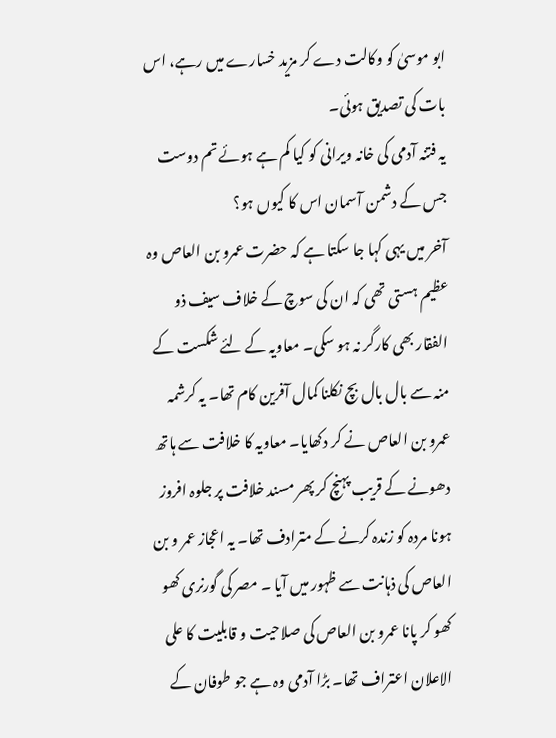ابو موسیٰ کو وکالت دے کر مزید خسارے میں رہے، اس بات کی تصدیق ہوئی۔
یہ فتنہ آدمی کی خانہ ویرانی کو کیا کم ہے ہوئے تم دوست جس کے دشمن آسمان اس کا کیوں ہو؟
آخر میں یہی کہا جا سکتا ہے کہ حضرت عمرو بن العاص وہ عظیم ہستی تھی کہ ان کی سوچ کے خلاف سیف ذو الفقار بھی کارگر نہ ہو سکی۔ معاویہ کے لئے شکست کے منہ سے بال بال بچ نکلنا کمال آفرین کام تھا۔ یہ کرشمہ عمرو بن العاص نے کر دکھایا۔ معاویہ کا خلافت سے ہاتھ دھونے کے قریب پہنچ کر پھر مسند خلافت پر جلوہ افروز ہونا مردہ کو زندہ کرنے کے مترادف تھا۔ یہ اعجاز عمر و بن العاص کی ذہانت سے ظہور میں آیا ۔ مصر کی گورنری کھو کھو کر پانا عمرو بن العاص کی صلاحیت و قابلیت کا علی الاعلان اعتراف تھا۔ بڑا آدمی وہ ہے جو طوفان کے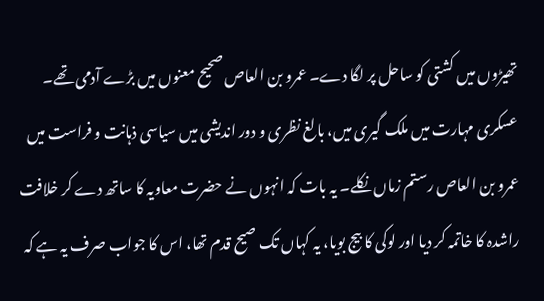تھیڑوں میں کشتی کو ساحل پر لگا دے۔ عمرو بن العاص صحیح معنوں میں بڑے آدمی تھے۔ عسکری مہارت میں ملک گیری میں، بالغ نظری و دور اندیشی میں سیاسی ذہانت و فراست میں عمرو بن العاص رستم زماں نکلے۔ یہ بات کہ انہوں نے حضرت معاویہ کا ساتھ دے کر خلافت راشدہ کا خاتمہ کر دیا اور لوکی کا بیج بویا، یہ کہاں تک صیح قدم تھا، اس کا جواب صرف یہ ہے کہ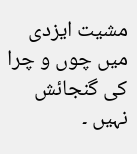مشیت ایزدی میں چوں و چرا کی گنجائش نہیں ۔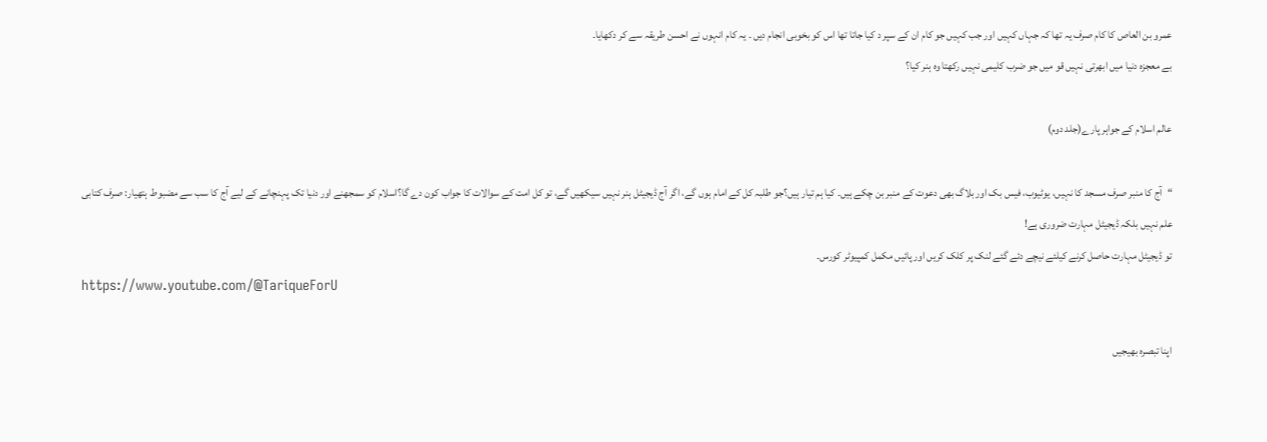عمرو بن العاص کا کام صرف یہ تھا کہ جہاں کہیں اور جب کہیں جو کام ان کے سپر د کیا جاتا تھا اس کو بخوبی انجام دیں ۔ یہ کام انہوں نے احسن طریقہ سے کر دکھایا۔
بے معجزہ دنیا میں ابھرتی نہیں قو میں جو ضرب کلیمی نہیں رکھتا وہ ہنر کیا؟

عالم اسلام کے جواہر پارے(جلد دوم)

“آج کا منبر صرف مسجد کا نہیں، یوٹیوب، فیس بک اور بلاگ بھی دعوت کے منبر بن چکے ہیں۔ کیا ہم تیار ہیں؟جو طلبہ کل کے امام ہوں گے، اگر آج ڈیجیٹل ہنر نہیں سیکھیں گے، تو کل امت کے سوالات کا جواب کون دے گا؟اسلام کو سمجھنے اور دنیا تک پہنچانے کے لیے آج کا سب سے مضبوط ہتھیار: صرف کتابی علم نہیں بلکہ ڈیجیٹل مہارت ضروری ہے!
تو ڈیجیٹل مہارت حاصل کرنے کیلئے نیچے دئے گئے لنک پر کلک کریں اور پائیں مکمل کمپیوٹر کورس۔
https://www.youtube.com/@TariqueForU

اپنا تبصرہ بھیجیں